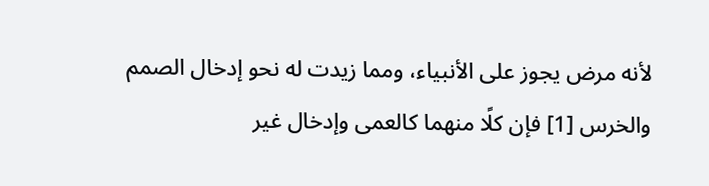لأنه مرض يجوز على الأنبياء، ومما زيدت له نحو إدخال الصمم والخرس [1] فإن كلًا منهما كالعمى وإدخال غير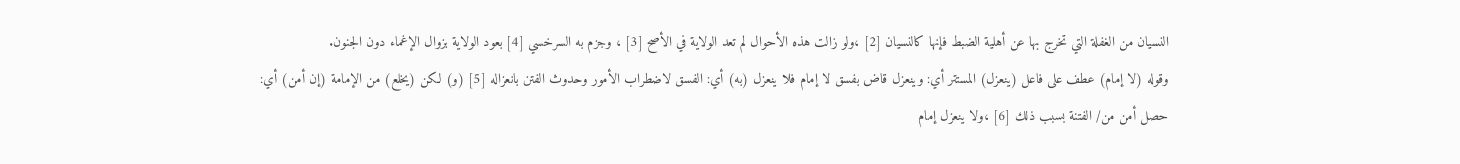النسيان من الغفلة التي تخرج بها عن أهلية الضبط فإنها كالنسيان [2] ،ولو زالت هذه الأحوال لم تعد الولاية في الأصح [3] ، وجزم به السرخسي [4] بعود الولاية بزوال الإغماء دون الجنون.
وقوله (لا إمام) عطف على فاعل (ينعزل) المستتر أي: وينعزل قاض بفسق لا إمام فلا ينعزل (به) أي: الفسق لاضطراب الأمور وحدوث الفتن بانعزاله [5] (و) لكن (يخلع) من الإمامة (إن أمن) أي: حصل أمن من/ الفتنة بسبب ذلك [6] ،ولا ينعزل إمام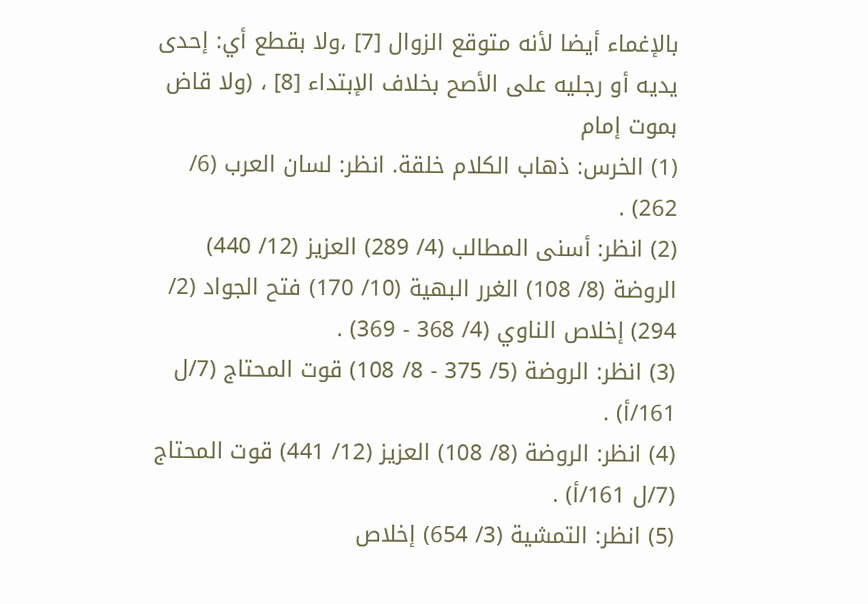بالإغماء أيضا لأنه متوقع الزوال [7] ،ولا بقطع أي: إحدى يديه أو رجليه على الأصح بخلاف الإبتداء [8] ، (ولا قاض بموت إمام
(1) الخرس: ذهاب الكلام خلقة. انظر: لسان العرب (6/ 262) .
(2) انظر: أسنى المطالب (4/ 289) العزيز (12/ 440) الروضة (8/ 108) الغرر البهية (10/ 170) فتح الجواد (2/ 294) إخلاص الناوي (4/ 368 - 369) .
(3) انظر: الروضة (5/ 375 - 8/ 108) قوت المحتاج (7/ل 161/أ) .
(4) انظر: الروضة (8/ 108) العزيز (12/ 441) قوت المحتاج (7/ل 161/أ) .
(5) انظر: التمشية (3/ 654) إخلاص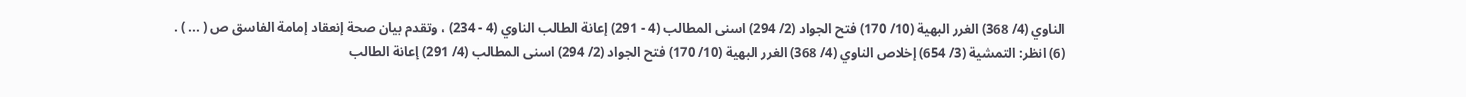الناوي (4/ 368) الغرر البهية (10/ 170) فتح الجواد (2/ 294) اسنى المطالب (4 - 291) إعانة الطالب الناوي (4 - 234) ، وتقدم بيان صحة إنعقاد إمامة الفاسق ص ( ... ) .
(6) انظر: التمشية (3/ 654) إخلاص الناوي (4/ 368) الغرر البهية (10/ 170) فتح الجواد (2/ 294) اسنى المطالب (4/ 291) إعانة الطالب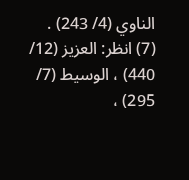الناوي (4/ 243) .
(7) انظر: العزيز (12/ 440) ، الوسيط (7/ 295) ،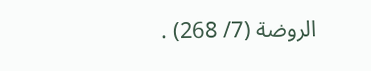الروضة (7/ 268) .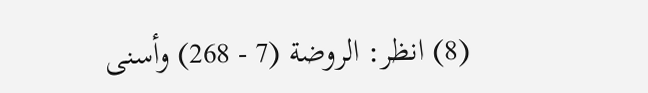(8) انظر: الروضة (7 - 268) وأسنى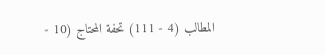المطالب (4 - 111) تحفة المحتاج (10 -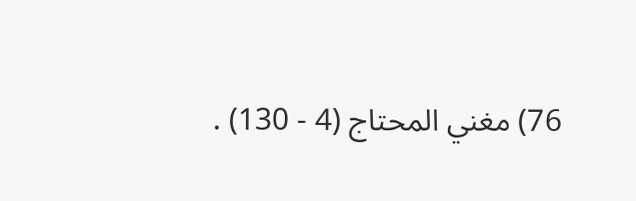76) مغني المحتاج (4 - 130) .